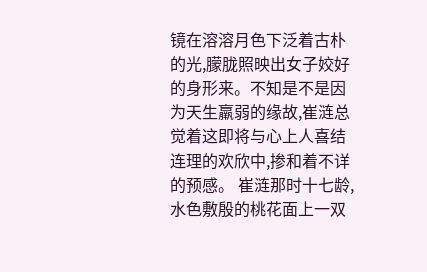镜在溶溶月色下泛着古朴的光,朦胧照映出女子姣好的身形来。不知是不是因为天生羸弱的缘故,崔涟总觉着这即将与心上人喜结连理的欢欣中,掺和着不详的预感。 崔涟那时十七龄,水色敷殷的桃花面上一双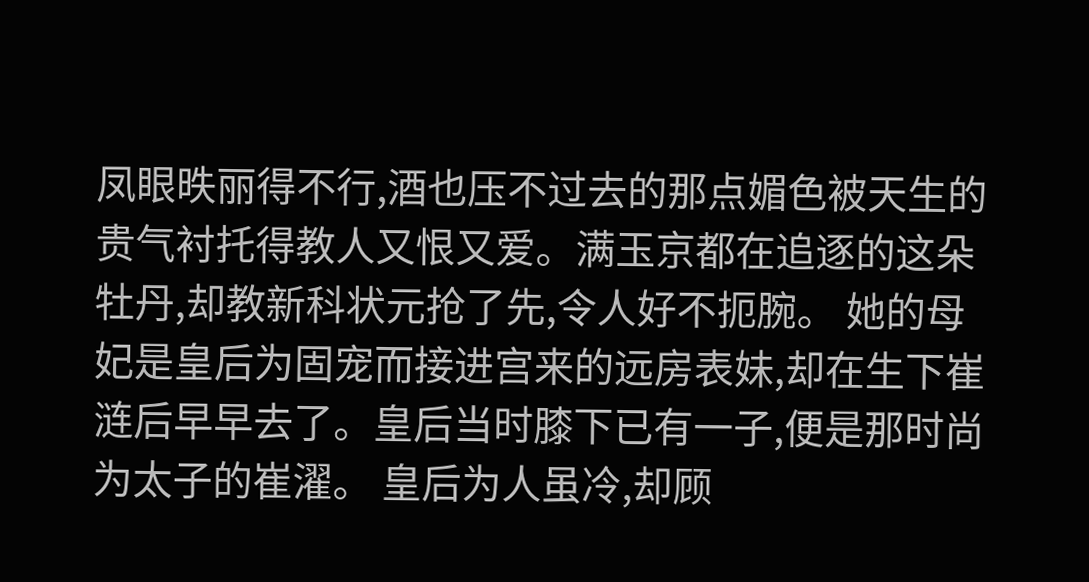凤眼昳丽得不行,酒也压不过去的那点媚色被天生的贵气衬托得教人又恨又爱。满玉京都在追逐的这朵牡丹,却教新科状元抢了先,令人好不扼腕。 她的母妃是皇后为固宠而接进宫来的远房表妹,却在生下崔涟后早早去了。皇后当时膝下已有一子,便是那时尚为太子的崔濯。 皇后为人虽冷,却顾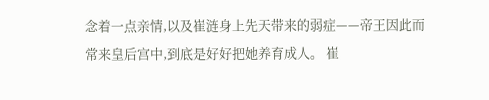念着一点亲情,以及崔涟身上先天带来的弱症——帝王因此而常来皇后宫中,到底是好好把她养育成人。 崔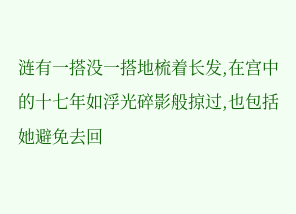涟有一搭没一搭地梳着长发,在宫中的十七年如浮光碎影般掠过,也包括她避免去回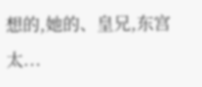想的,她的、皇兄,东宫太...